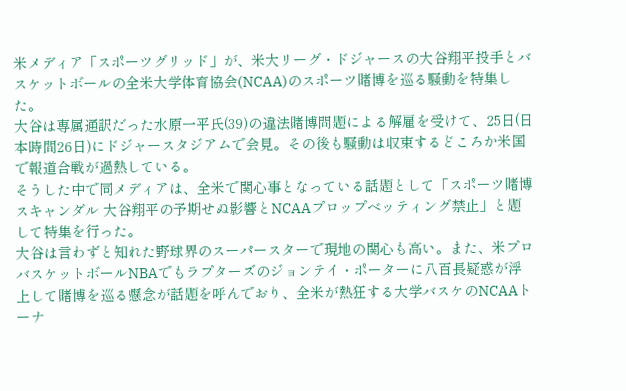米メディア「スポーツグリッド」が、米大リーグ・ドジャースの大谷翔平投手とバスケットボールの全米大学体育協会(NCAA)のスポーツ賭博を巡る騒動を特集した。
大谷は専属通訳だった水原一平氏(39)の違法賭博問題による解雇を受けて、25日(日本時間26日)にドジャースタジアムで会見。その後も騒動は収束するどころか米国で報道合戦が過熱している。
そうした中で同メディアは、全米で関心事となっている話題として「スポーツ賭博スキャンダル 大谷翔平の予期せぬ影響とNCAAプロップベッティング禁止」と題して特集を行った。
大谷は言わずと知れた野球界のスーパースターで現地の関心も高い。また、米プロバスケットボールNBAでもラプターズのジョンテイ・ポーターに八百長疑惑が浮上して賭博を巡る懸念が話題を呼んでおり、全米が熱狂する大学バスケのNCAAトーナ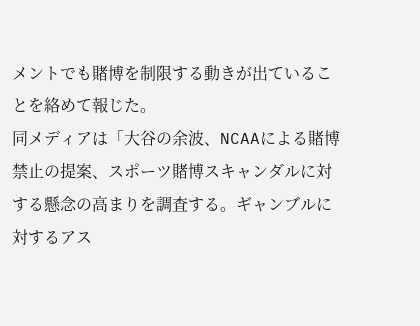メントでも賭博を制限する動きが出ていることを絡めて報じた。
同メディアは「大谷の余波、NCAAによる賭博禁止の提案、スポーツ賭博スキャンダルに対する懸念の高まりを調査する。ギャンブルに対するアス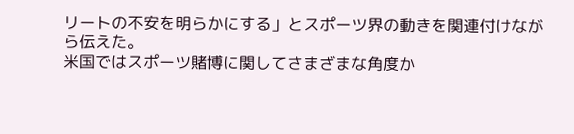リートの不安を明らかにする」とスポーツ界の動きを関連付けながら伝えた。
米国ではスポーツ賭博に関してさまざまな角度か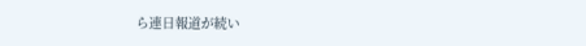ら連日報道が続い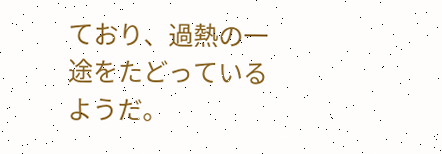ており、過熱の一途をたどっているようだ。